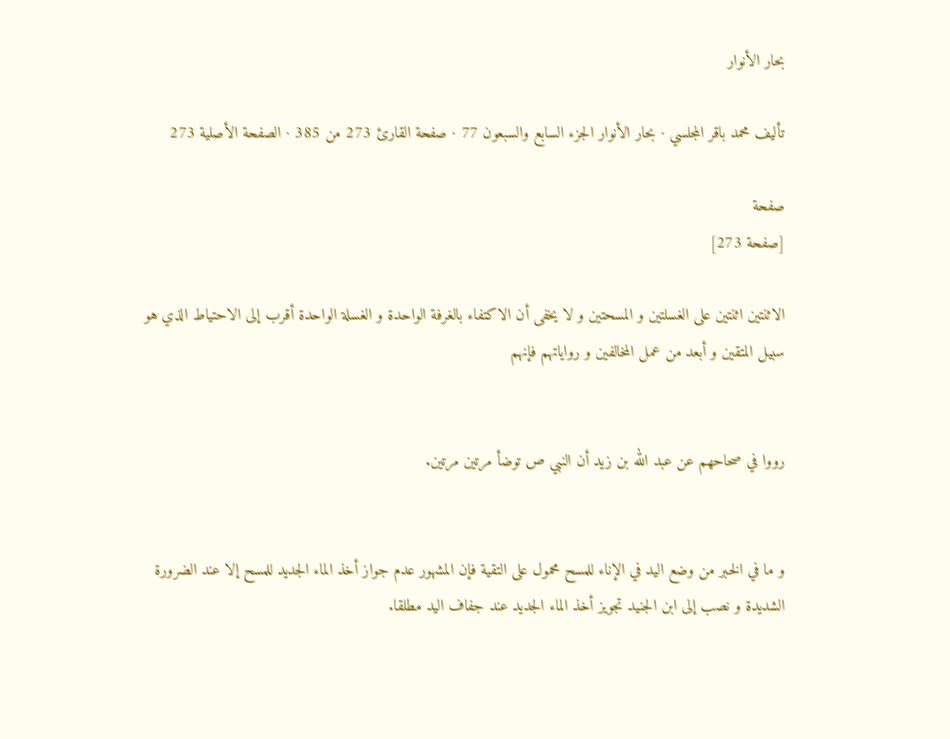بحار الأنوار

تأليف محمد باقر المجلسي · بحار الأنوار الجزء السابع والسبعون 77 · صفحة القارئ 273 من 385 · الصفحة الأصلية 273

صفحة
[صفحة 273]

الاثنتين اثنتين على الغسلتين و المسحتين و لا يخفى أن الاكتفاء بالغرفة الواحدة و الغسلة الواحدة أقرب إلى الاحتياط الذي هو سبيل المتقين و أبعد من عمل المخالفين و رواياتهم فإنهم


رووا في صحاحهم عن عبد الله بن زيد أن النبي ص توضأ مرتين مرتين.


و ما في الخبر من وضع اليد في الإناء للمسح محمول على التقية فإن المشهور عدم جواز أخذ الماء الجديد للمسح إلا عند الضرورة الشديدة و نصب إلى ابن الجنيد تجويز أخذ الماء الجديد عند جفاف اليد مطلقا.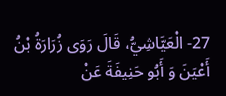27- الْعَيَّاشِيُّ، قَالَ رَوَى زُرَارَةُ بْنُ أَعْيَنَ وَ أَبُو حَنِيفَةَ عَنْ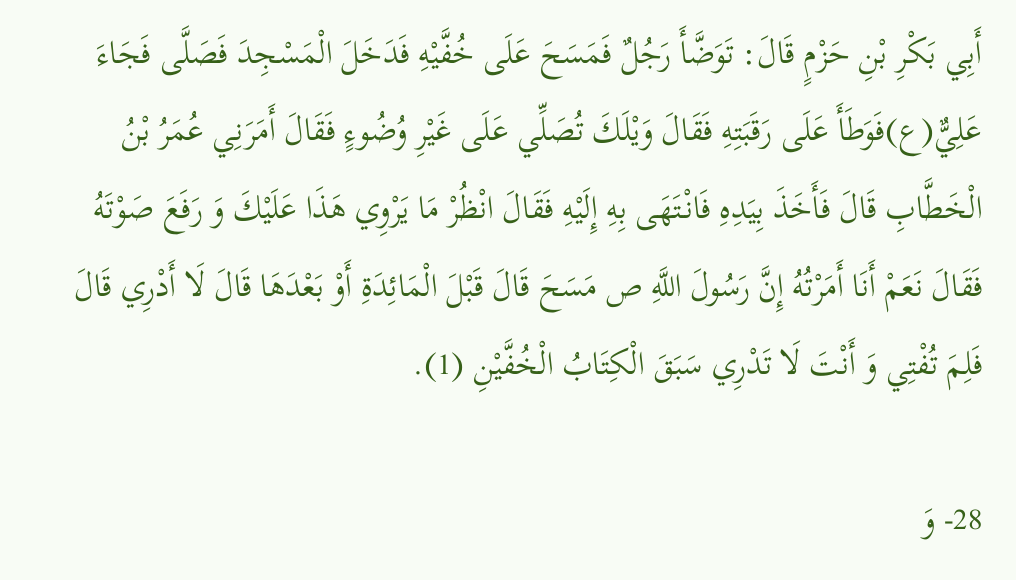أَبِي بَكْرِ بْنِ حَزْمٍ قَالَ: تَوَضَّأَ رَجُلٌ فَمَسَحَ عَلَى خُفَّيْهِ فَدَخَلَ الْمَسْجِدَ فَصَلَّى فَجَاءَ عَلِيٌّ(ع)فَوَطَأَ عَلَى رَقَبَتِهِ فَقَالَ وَيْلَكَ تُصَلِّي عَلَى غَيْرِ وُضُوءٍ فَقَالَ أَمَرَنِي عُمَرُ بْنُ الْخَطَّابِ قَالَ فَأَخَذَ بِيَدِهِ فَانْتَهَى بِهِ إِلَيْهِ فَقَالَ انْظُرْ مَا يَرْوِي هَذَا عَلَيْكَ وَ رَفَعَ صَوْتَهُ فَقَالَ نَعَمْ أَنَا أَمَرْتُهُ إِنَّ رَسُولَ اللَّهِ ص مَسَحَ قَالَ قَبْلَ الْمَائِدَةِ أَوْ بَعْدَهَا قَالَ لَا أَدْرِي قَالَ فَلِمَ تُفْتِي وَ أَنْتَ لَا تَدْرِي سَبَقَ الْكِتَابُ الْخُفَّيْنِ (1).

28- وَ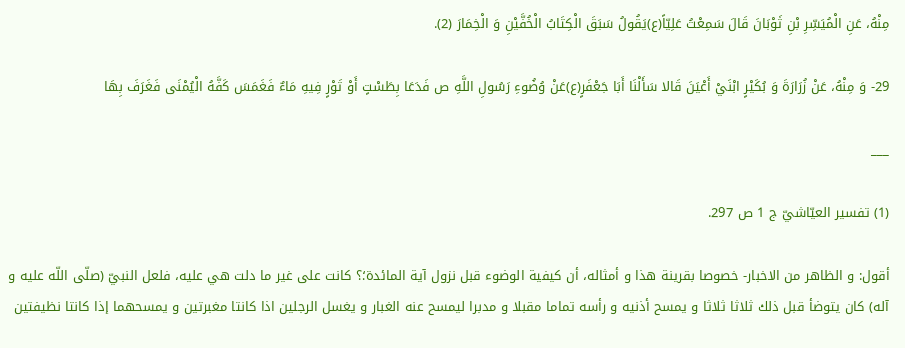مِنْهُ، عَنِ الْمُيَسِّرِ بْنِ ثَوْبَانَ قَالَ سَمِعْتُ عَلِيّاً(ع)يَقُولُ سَبَقَ الْكِتَابُ الْخُفَّيْنِ وَ الْخِمَارَ (2).

29- وَ مِنْهُ، عَنْ زُرَارَةَ وَ بُكَيْرٍ ابْنَيْ أَعْيَنَ قَالا سَأَلْنَا أَبَا جَعْفَرٍ(ع)عَنْ وُضُوءِ رَسُولِ اللَّهِ ص فَدَعَا بِطَسْتٍ أَوْ تَوْرٍ فِيهِ مَاءٌ فَغَمَسَ كَفَّهُ الْيُمْنَى فَغَرَفَ بِهَا

___

(1) تفسير العيّاشيّ ج 1 ص 297.

أقول: و الظاهر من الاخبار- خصوصا بقرينة هذا و أمثاله، أن كيفية الوضوء قبل نزول آية المائدة؛؟ كانت على غير ما دلت هي عليه، فلعل النبيّ (صلّى اللّه عليه و آله) كان يتوضأ قبل ذلك ثلاثا ثلاثا و يمسح أذنيه و رأسه تماما مقبلا و مدبرا ليمسح عنه الغبار و يغسل الرجلين اذا كانتا مغبرتين و يمسحهما إذا كانتا نظيفتين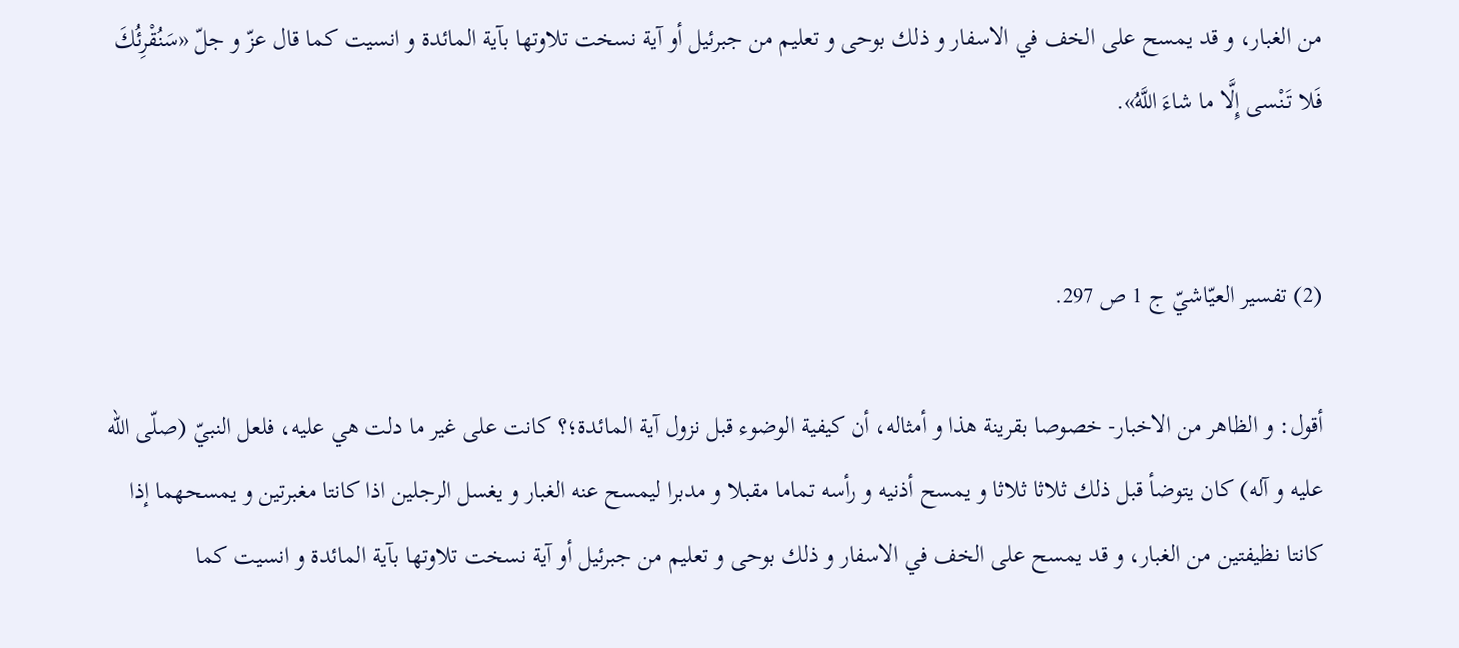من الغبار، و قد يمسح على الخف في الاسفار و ذلك بوحى و تعليم من جبرئيل أو آية نسخت تلاوتها بآية المائدة و انسيت كما قال عزّ و جلّ «سَنُقْرِئُكَ فَلا تَنْسى إِلَّا ما شاءَ اللَّهُ».


(2) تفسير العيّاشيّ ج 1 ص 297.

أقول: و الظاهر من الاخبار- خصوصا بقرينة هذا و أمثاله، أن كيفية الوضوء قبل نزول آية المائدة؛؟ كانت على غير ما دلت هي عليه، فلعل النبيّ (صلّى اللّه عليه و آله) كان يتوضأ قبل ذلك ثلاثا ثلاثا و يمسح أذنيه و رأسه تماما مقبلا و مدبرا ليمسح عنه الغبار و يغسل الرجلين اذا كانتا مغبرتين و يمسحهما إذا كانتا نظيفتين من الغبار، و قد يمسح على الخف في الاسفار و ذلك بوحى و تعليم من جبرئيل أو آية نسخت تلاوتها بآية المائدة و انسيت كما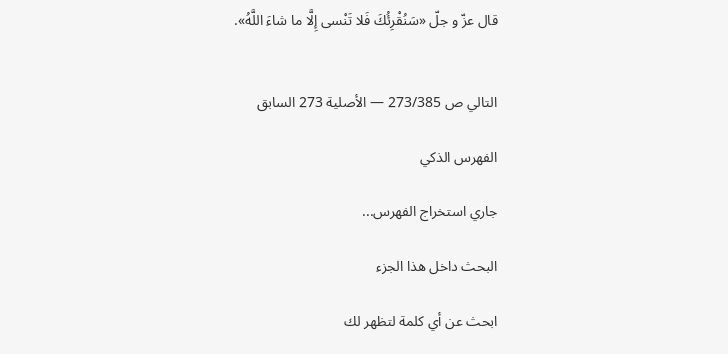قال عزّ و جلّ «سَنُقْرِئُكَ فَلا تَنْسى إِلَّا ما شاءَ اللَّهُ».


التالي ص 273/385 — الأصلية 273 السابق

الفهرس الذكي

جاري استخراج الفهرس...

البحث داخل هذا الجزء

ابحث عن أي كلمة لتظهر لك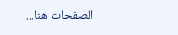الصفحات هنا...